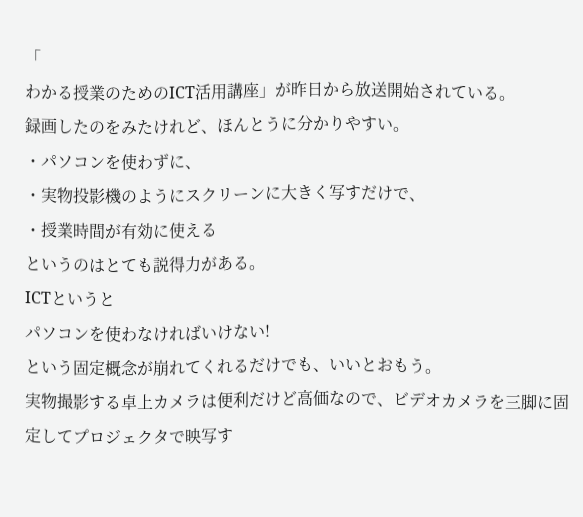「
わかる授業のためのICT活用講座」が昨日から放送開始されている。
録画したのをみたけれど、ほんとうに分かりやすい。
・パソコンを使わずに、
・実物投影機のようにスクリーンに大きく写すだけで、
・授業時間が有効に使える
というのはとても説得力がある。
ICTというと
パソコンを使わなければいけない!
という固定概念が崩れてくれるだけでも、いいとおもう。
実物撮影する卓上カメラは便利だけど高価なので、ビデオカメラを三脚に固定してプロジェクタで映写す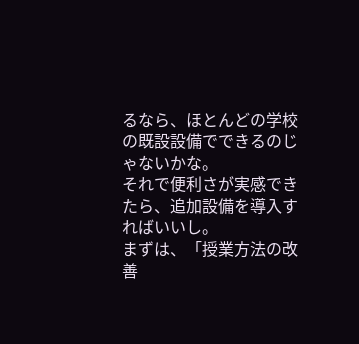るなら、ほとんどの学校の既設設備でできるのじゃないかな。
それで便利さが実感できたら、追加設備を導入すればいいし。
まずは、「授業方法の改善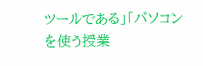ツールである」「パソコンを使う授業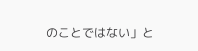のことではない」と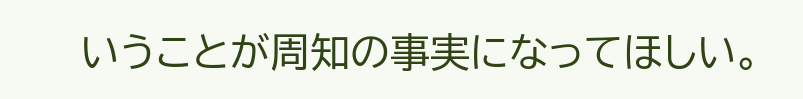いうことが周知の事実になってほしい。